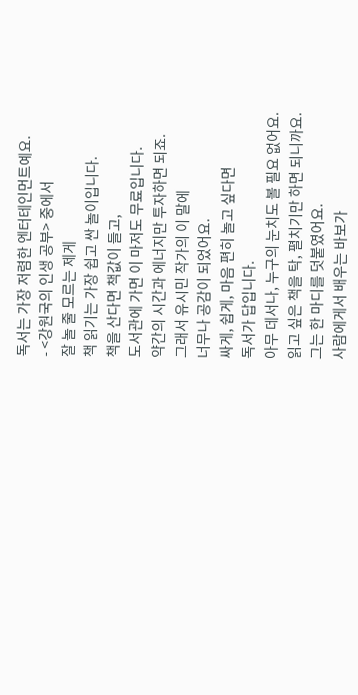독서는 가장 저렴한 엔터테인먼트예요.
- <강원국의 인생 공부> 중에서
잘 놀 줄 모르는 제게
책 읽기는 가장 쉽고 싼 놀이입니다.
책을 산다면 책값이 들고,
도서관에 가면 이 마저도 무료입니다.
약간의 시간과 에너지만 투자하면 되죠.
그래서 유시민 작가의 이 말에
너무나 공감이 되었어요.
싸게, 쉽게, 마음 편히 놀고 싶다면
독서가 답입니다.
아무 데서나, 누구의 눈치도 볼 필요 없어요.
읽고 싶은 책을 탁, 펼치기만 하면 되니까요.
그는 한 마디를 덧붙였어요.
사람에게서 배우는 바보가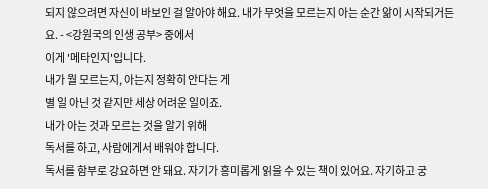되지 않으려면 자신이 바보인 걸 알아야 해요. 내가 무엇을 모르는지 아는 순간 앎이 시작되거든요. - <강원국의 인생 공부> 중에서
이게 '메타인지'입니다.
내가 뭘 모르는지, 아는지 정확히 안다는 게
별 일 아닌 것 같지만 세상 어려운 일이죠.
내가 아는 것과 모르는 것을 알기 위해
독서를 하고, 사람에게서 배워야 합니다.
독서를 함부로 강요하면 안 돼요. 자기가 흥미롭게 읽을 수 있는 책이 있어요. 자기하고 궁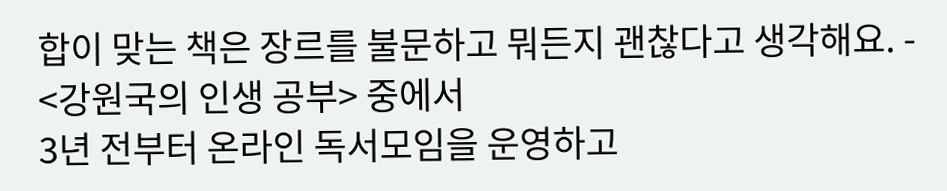합이 맞는 책은 장르를 불문하고 뭐든지 괜찮다고 생각해요. - <강원국의 인생 공부> 중에서
3년 전부터 온라인 독서모임을 운영하고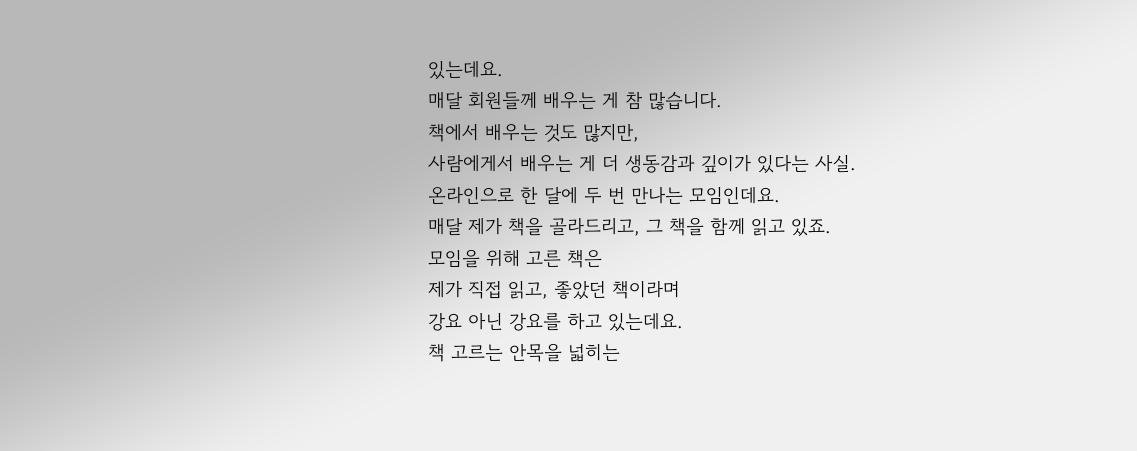있는데요.
매달 회원들께 배우는 게 참 많습니다.
책에서 배우는 것도 많지만,
사람에게서 배우는 게 더 생동감과 깊이가 있다는 사실.
온라인으로 한 달에 두 번 만나는 모임인데요.
매달 제가 책을 골라드리고, 그 책을 함께 읽고 있죠.
모임을 위해 고른 책은
제가 직접 읽고, 좋았던 책이라며
강요 아닌 강요를 하고 있는데요.
책 고르는 안목을 넓히는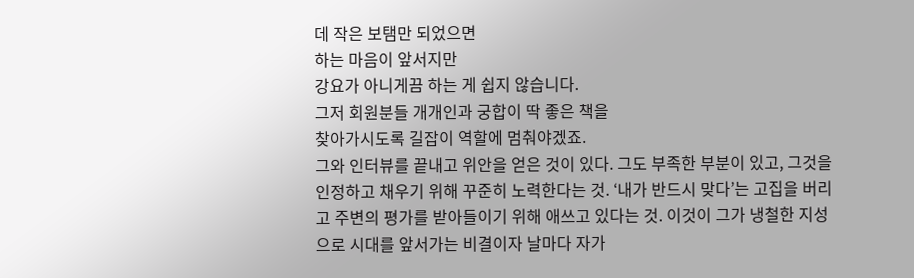데 작은 보탬만 되었으면
하는 마음이 앞서지만
강요가 아니게끔 하는 게 쉽지 않습니다.
그저 회원분들 개개인과 궁합이 딱 좋은 책을
찾아가시도록 길잡이 역할에 멈춰야겠죠.
그와 인터뷰를 끝내고 위안을 얻은 것이 있다. 그도 부족한 부분이 있고, 그것을 인정하고 채우기 위해 꾸준히 노력한다는 것. ‘내가 반드시 맞다’는 고집을 버리고 주변의 평가를 받아들이기 위해 애쓰고 있다는 것. 이것이 그가 냉철한 지성으로 시대를 앞서가는 비결이자 날마다 자가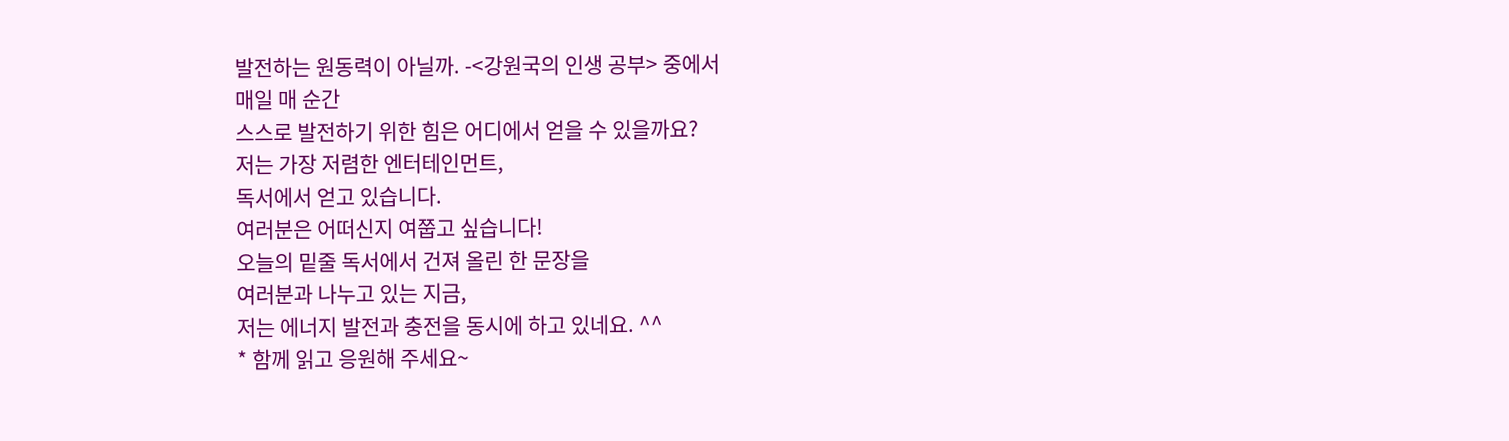발전하는 원동력이 아닐까. -<강원국의 인생 공부> 중에서
매일 매 순간
스스로 발전하기 위한 힘은 어디에서 얻을 수 있을까요?
저는 가장 저렴한 엔터테인먼트,
독서에서 얻고 있습니다.
여러분은 어떠신지 여쭙고 싶습니다!
오늘의 밑줄 독서에서 건져 올린 한 문장을
여러분과 나누고 있는 지금,
저는 에너지 발전과 충전을 동시에 하고 있네요. ^^
* 함께 읽고 응원해 주세요~